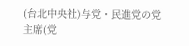(台北中央社)与党・民進党の党主席(党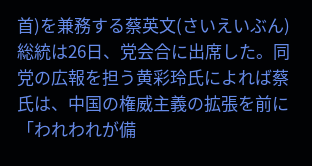首)を兼務する蔡英文(さいえいぶん)総統は26日、党会合に出席した。同党の広報を担う黄彩玲氏によれば蔡氏は、中国の権威主義の拡張を前に「われわれが備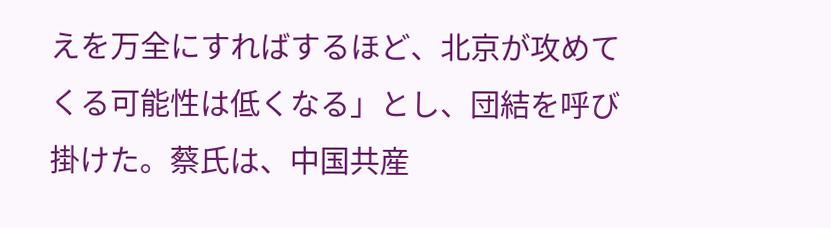えを万全にすればするほど、北京が攻めてくる可能性は低くなる」とし、団結を呼び掛けた。蔡氏は、中国共産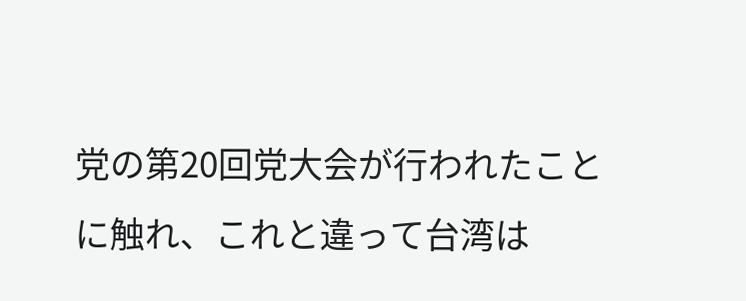党の第20回党大会が行われたことに触れ、これと違って台湾は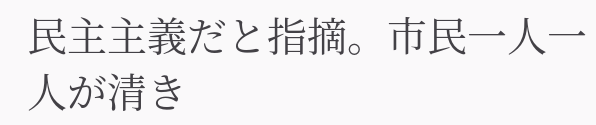民主主義だと指摘。市民一人一人が清き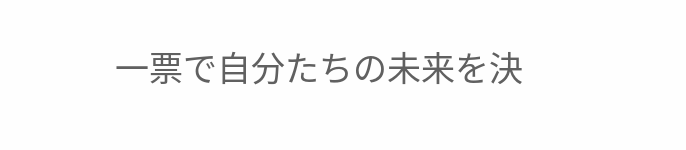一票で自分たちの未来を決